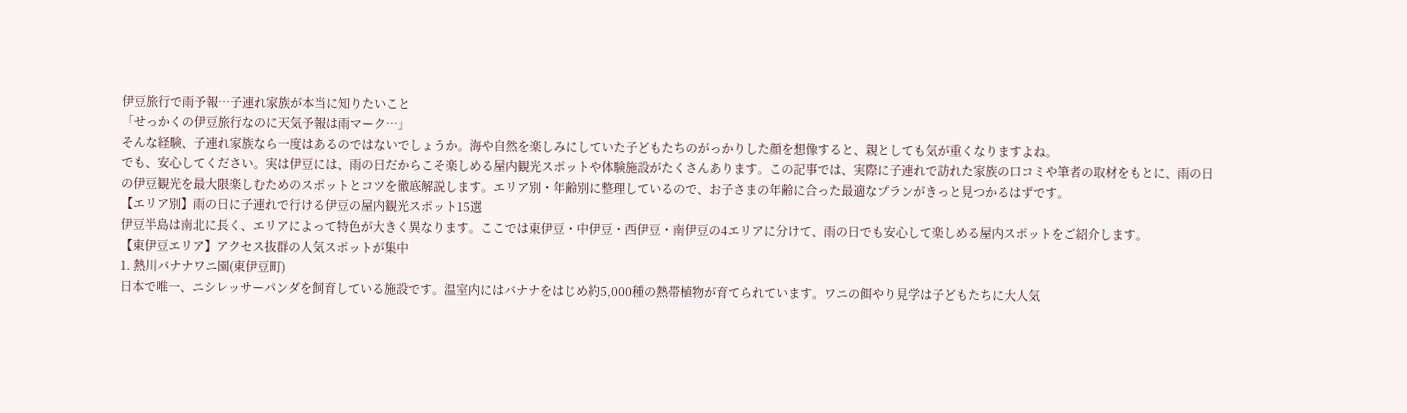伊豆旅行で雨予報…子連れ家族が本当に知りたいこと
「せっかくの伊豆旅行なのに天気予報は雨マーク…」
そんな経験、子連れ家族なら一度はあるのではないでしょうか。海や自然を楽しみにしていた子どもたちのがっかりした顔を想像すると、親としても気が重くなりますよね。
でも、安心してください。実は伊豆には、雨の日だからこそ楽しめる屋内観光スポットや体験施設がたくさんあります。この記事では、実際に子連れで訪れた家族の口コミや筆者の取材をもとに、雨の日の伊豆観光を最大限楽しむためのスポットとコツを徹底解説します。エリア別・年齢別に整理しているので、お子さまの年齢に合った最適なプランがきっと見つかるはずです。
【エリア別】雨の日に子連れで行ける伊豆の屋内観光スポット15選
伊豆半島は南北に長く、エリアによって特色が大きく異なります。ここでは東伊豆・中伊豆・西伊豆・南伊豆の4エリアに分けて、雨の日でも安心して楽しめる屋内スポットをご紹介します。
【東伊豆エリア】アクセス抜群の人気スポットが集中
1. 熱川バナナワニ園(東伊豆町)
日本で唯一、ニシレッサーパンダを飼育している施設です。温室内にはバナナをはじめ約5,000種の熱帯植物が育てられています。ワニの餌やり見学は子どもたちに大人気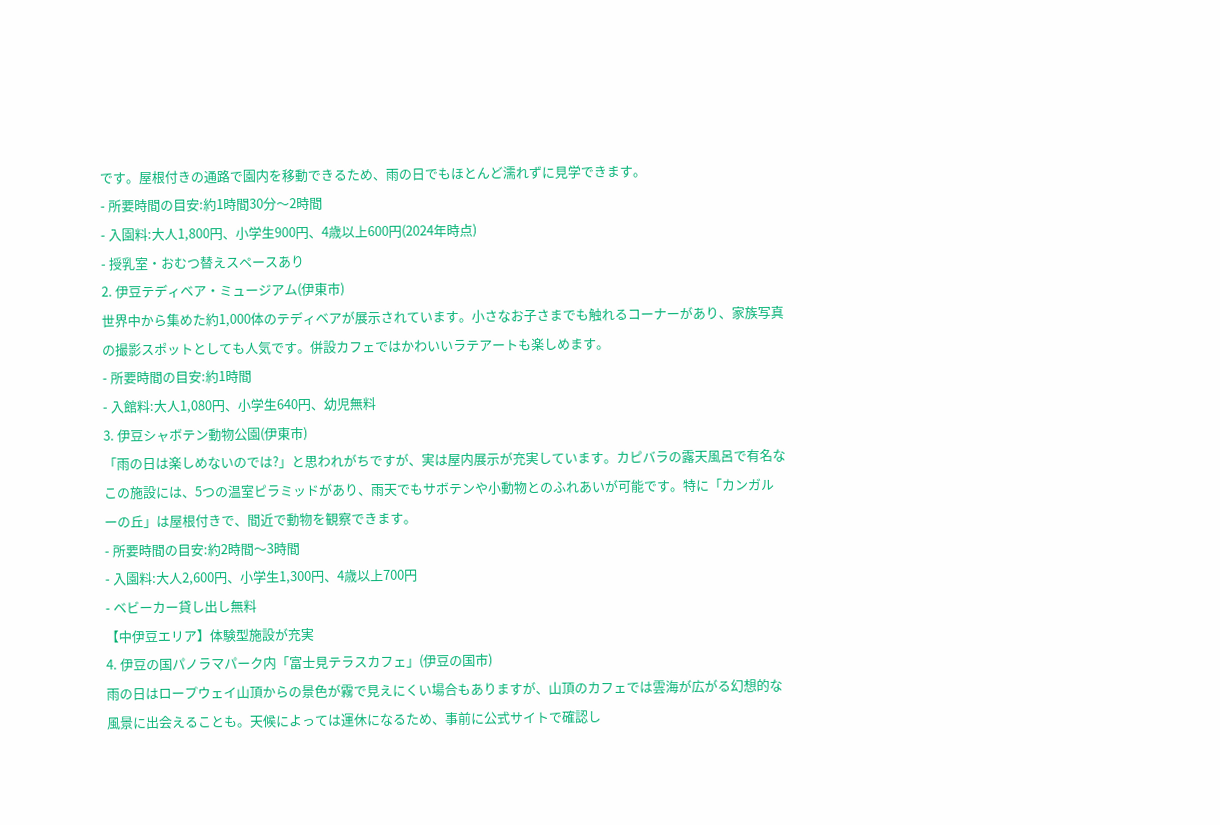です。屋根付きの通路で園内を移動できるため、雨の日でもほとんど濡れずに見学できます。
- 所要時間の目安:約1時間30分〜2時間
- 入園料:大人1,800円、小学生900円、4歳以上600円(2024年時点)
- 授乳室・おむつ替えスペースあり
2. 伊豆テディベア・ミュージアム(伊東市)
世界中から集めた約1,000体のテディベアが展示されています。小さなお子さまでも触れるコーナーがあり、家族写真の撮影スポットとしても人気です。併設カフェではかわいいラテアートも楽しめます。
- 所要時間の目安:約1時間
- 入館料:大人1,080円、小学生640円、幼児無料
3. 伊豆シャボテン動物公園(伊東市)
「雨の日は楽しめないのでは?」と思われがちですが、実は屋内展示が充実しています。カピバラの露天風呂で有名なこの施設には、5つの温室ピラミッドがあり、雨天でもサボテンや小動物とのふれあいが可能です。特に「カンガルーの丘」は屋根付きで、間近で動物を観察できます。
- 所要時間の目安:約2時間〜3時間
- 入園料:大人2,600円、小学生1,300円、4歳以上700円
- ベビーカー貸し出し無料
【中伊豆エリア】体験型施設が充実
4. 伊豆の国パノラマパーク内「富士見テラスカフェ」(伊豆の国市)
雨の日はロープウェイ山頂からの景色が霧で見えにくい場合もありますが、山頂のカフェでは雲海が広がる幻想的な風景に出会えることも。天候によっては運休になるため、事前に公式サイトで確認し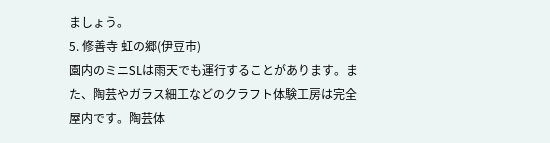ましょう。
5. 修善寺 虹の郷(伊豆市)
園内のミニSLは雨天でも運行することがあります。また、陶芸やガラス細工などのクラフト体験工房は完全屋内です。陶芸体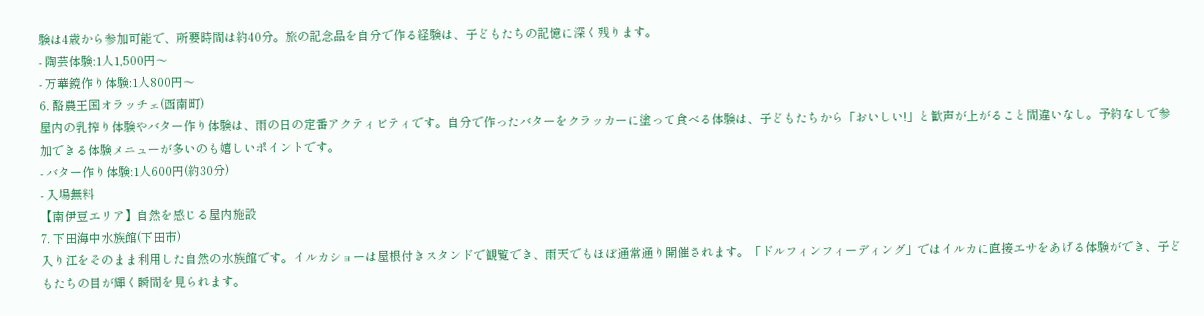験は4歳から参加可能で、所要時間は約40分。旅の記念品を自分で作る経験は、子どもたちの記憶に深く残ります。
- 陶芸体験:1人1,500円〜
- 万華鏡作り体験:1人800円〜
6. 酪農王国オラッチェ(函南町)
屋内の乳搾り体験やバター作り体験は、雨の日の定番アクティビティです。自分で作ったバターをクラッカーに塗って食べる体験は、子どもたちから「おいしい!」と歓声が上がること間違いなし。予約なしで参加できる体験メニューが多いのも嬉しいポイントです。
- バター作り体験:1人600円(約30分)
- 入場無料
【南伊豆エリア】自然を感じる屋内施設
7. 下田海中水族館(下田市)
入り江をそのまま利用した自然の水族館です。イルカショーは屋根付きスタンドで観覧でき、雨天でもほぼ通常通り開催されます。「ドルフィンフィーディング」ではイルカに直接エサをあげる体験ができ、子どもたちの目が輝く瞬間を見られます。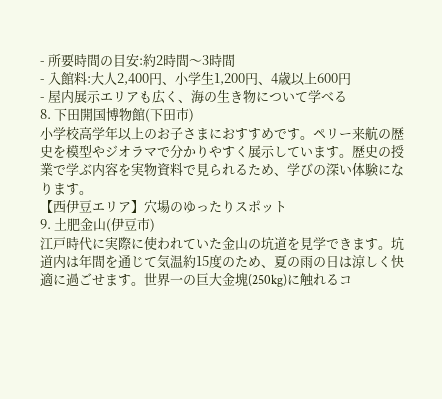- 所要時間の目安:約2時間〜3時間
- 入館料:大人2,400円、小学生1,200円、4歳以上600円
- 屋内展示エリアも広く、海の生き物について学べる
8. 下田開国博物館(下田市)
小学校高学年以上のお子さまにおすすめです。ペリー来航の歴史を模型やジオラマで分かりやすく展示しています。歴史の授業で学ぶ内容を実物資料で見られるため、学びの深い体験になります。
【西伊豆エリア】穴場のゆったりスポット
9. 土肥金山(伊豆市)
江戸時代に実際に使われていた金山の坑道を見学できます。坑道内は年間を通じて気温約15度のため、夏の雨の日は涼しく快適に過ごせます。世界一の巨大金塊(250kg)に触れるコ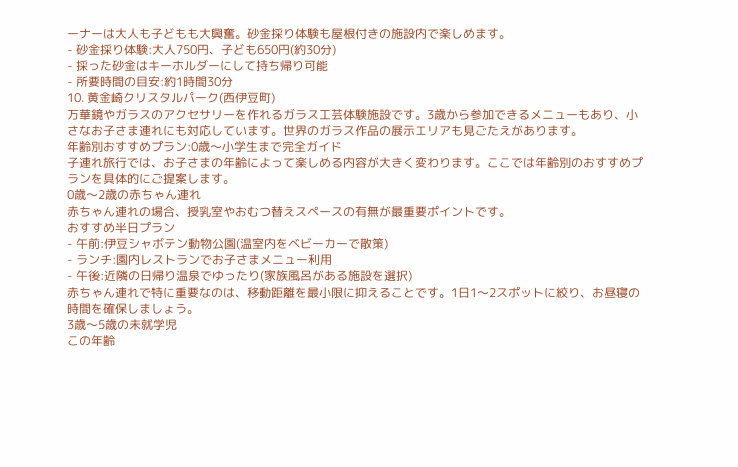ーナーは大人も子どもも大興奮。砂金採り体験も屋根付きの施設内で楽しめます。
- 砂金採り体験:大人750円、子ども650円(約30分)
- 採った砂金はキーホルダーにして持ち帰り可能
- 所要時間の目安:約1時間30分
10. 黄金崎クリスタルパーク(西伊豆町)
万華鏡やガラスのアクセサリーを作れるガラス工芸体験施設です。3歳から参加できるメニューもあり、小さなお子さま連れにも対応しています。世界のガラス作品の展示エリアも見ごたえがあります。
年齢別おすすめプラン:0歳〜小学生まで完全ガイド
子連れ旅行では、お子さまの年齢によって楽しめる内容が大きく変わります。ここでは年齢別のおすすめプランを具体的にご提案します。
0歳〜2歳の赤ちゃん連れ
赤ちゃん連れの場合、授乳室やおむつ替えスペースの有無が最重要ポイントです。
おすすめ半日プラン
- 午前:伊豆シャボテン動物公園(温室内をベビーカーで散策)
- ランチ:園内レストランでお子さまメニュー利用
- 午後:近隣の日帰り温泉でゆったり(家族風呂がある施設を選択)
赤ちゃん連れで特に重要なのは、移動距離を最小限に抑えることです。1日1〜2スポットに絞り、お昼寝の時間を確保しましょう。
3歳〜5歳の未就学児
この年齢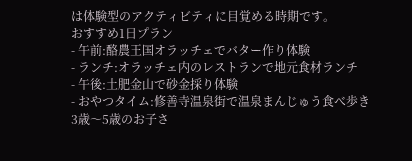は体験型のアクティビティに目覚める時期です。
おすすめ1日プラン
- 午前:酪農王国オラッチェでバター作り体験
- ランチ:オラッチェ内のレストランで地元食材ランチ
- 午後:土肥金山で砂金採り体験
- おやつタイム:修善寺温泉街で温泉まんじゅう食べ歩き
3歳〜5歳のお子さ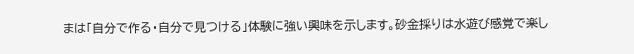まは「自分で作る・自分で見つける」体験に強い興味を示します。砂金採りは水遊び感覚で楽し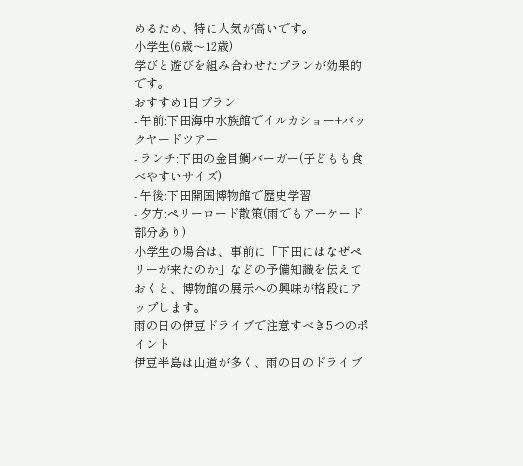めるため、特に人気が高いです。
小学生(6歳〜12歳)
学びと遊びを組み合わせたプランが効果的です。
おすすめ1日プラン
- 午前:下田海中水族館でイルカショー+バックヤードツアー
- ランチ:下田の金目鯛バーガー(子どもも食べやすいサイズ)
- 午後:下田開国博物館で歴史学習
- 夕方:ペリーロード散策(雨でもアーケード部分あり)
小学生の場合は、事前に「下田にはなぜペリーが来たのか」などの予備知識を伝えておくと、博物館の展示への興味が格段にアップします。
雨の日の伊豆ドライブで注意すべき5つのポイント
伊豆半島は山道が多く、雨の日のドライブ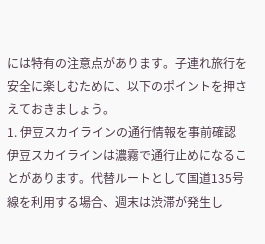には特有の注意点があります。子連れ旅行を安全に楽しむために、以下のポイントを押さえておきましょう。
1. 伊豆スカイラインの通行情報を事前確認
伊豆スカイラインは濃霧で通行止めになることがあります。代替ルートとして国道135号線を利用する場合、週末は渋滞が発生し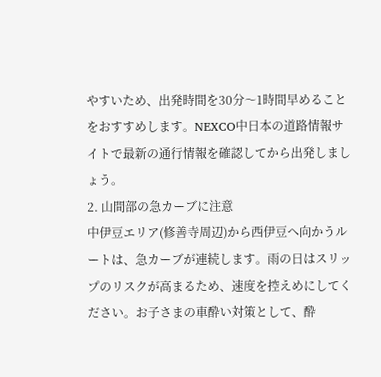やすいため、出発時間を30分〜1時間早めることをおすすめします。NEXCO中日本の道路情報サイトで最新の通行情報を確認してから出発しましょう。
2. 山間部の急カーブに注意
中伊豆エリア(修善寺周辺)から西伊豆へ向かうルートは、急カーブが連続します。雨の日はスリップのリスクが高まるため、速度を控えめにしてください。お子さまの車酔い対策として、酔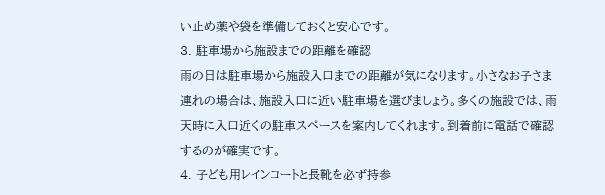い止め薬や袋を準備しておくと安心です。
3. 駐車場から施設までの距離を確認
雨の日は駐車場から施設入口までの距離が気になります。小さなお子さま連れの場合は、施設入口に近い駐車場を選びましょう。多くの施設では、雨天時に入口近くの駐車スペースを案内してくれます。到着前に電話で確認するのが確実です。
4. 子ども用レインコートと長靴を必ず持参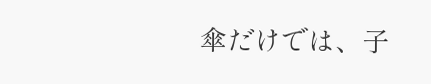傘だけでは、子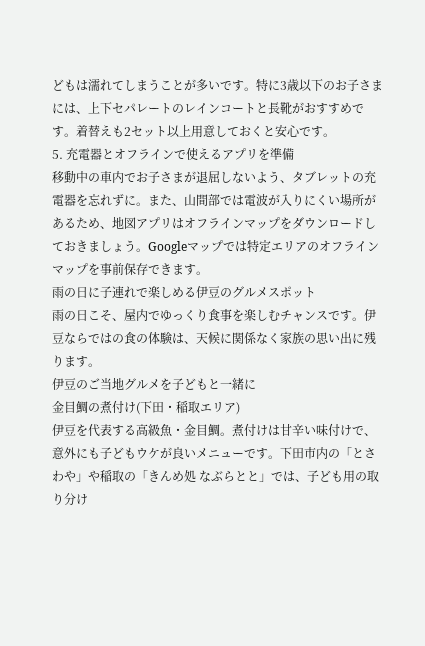どもは濡れてしまうことが多いです。特に3歳以下のお子さまには、上下セパレートのレインコートと長靴がおすすめです。着替えも2セット以上用意しておくと安心です。
5. 充電器とオフラインで使えるアプリを準備
移動中の車内でお子さまが退屈しないよう、タブレットの充電器を忘れずに。また、山間部では電波が入りにくい場所があるため、地図アプリはオフラインマップをダウンロードしておきましょう。Googleマップでは特定エリアのオフラインマップを事前保存できます。
雨の日に子連れで楽しめる伊豆のグルメスポット
雨の日こそ、屋内でゆっくり食事を楽しむチャンスです。伊豆ならではの食の体験は、天候に関係なく家族の思い出に残ります。
伊豆のご当地グルメを子どもと一緒に
金目鯛の煮付け(下田・稲取エリア)
伊豆を代表する高級魚・金目鯛。煮付けは甘辛い味付けで、意外にも子どもウケが良いメニューです。下田市内の「とさわや」や稲取の「きんめ処 なぶらとと」では、子ども用の取り分け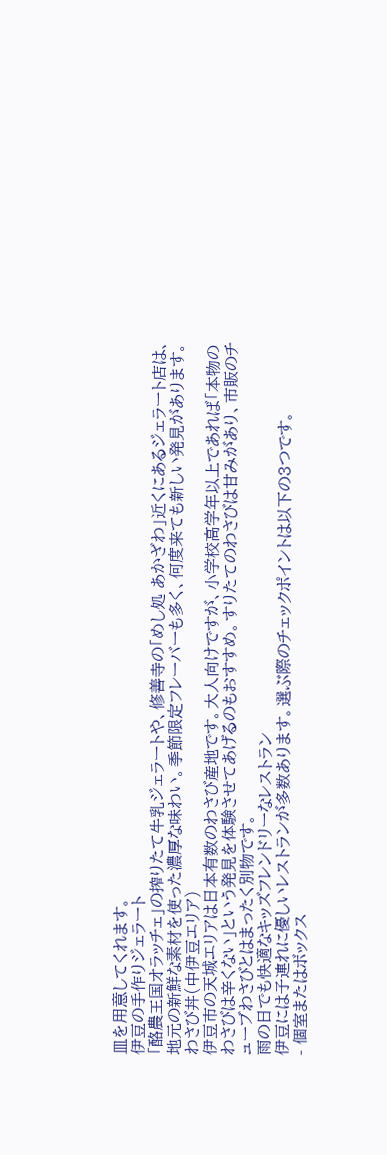皿を用意してくれます。
伊豆の手作りジェラート
「酪農王国オラッチェ」の搾りたて牛乳ジェラートや、修善寺の「めし処 あかざわ」近くにあるジェラート店は、地元の新鮮な素材を使った濃厚な味わい。季節限定フレーバーも多く、何度来ても新しい発見があります。
わさび丼(中伊豆エリア)
伊豆市の天城エリアは日本有数のわさび産地です。大人向けですが、小学校高学年以上であれば「本物のわさびは辛くない」という発見を体験させてあげるのもおすすめ。すりたてのわさびは甘みがあり、市販のチューブわさびとはまったく別物です。
雨の日でも快適なキッズフレンドリーなレストラン
伊豆には子連れに優しいレストランが多数あります。選ぶ際のチェックポイントは以下の3つです。
- 個室またはボックス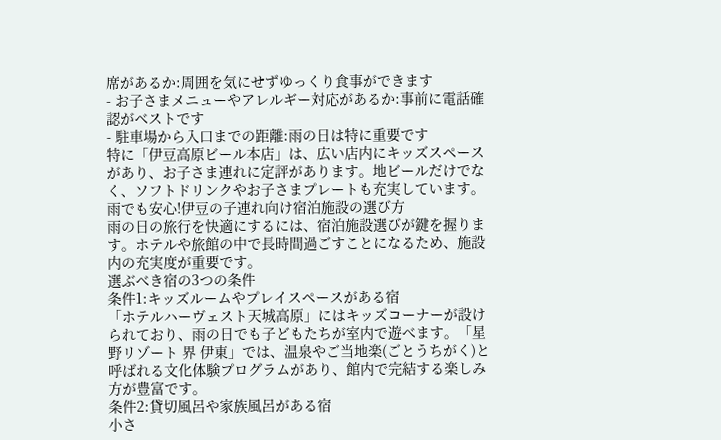席があるか:周囲を気にせずゆっくり食事ができます
- お子さまメニューやアレルギー対応があるか:事前に電話確認がベストです
- 駐車場から入口までの距離:雨の日は特に重要です
特に「伊豆高原ビール本店」は、広い店内にキッズスペースがあり、お子さま連れに定評があります。地ビールだけでなく、ソフトドリンクやお子さまプレートも充実しています。
雨でも安心!伊豆の子連れ向け宿泊施設の選び方
雨の日の旅行を快適にするには、宿泊施設選びが鍵を握ります。ホテルや旅館の中で長時間過ごすことになるため、施設内の充実度が重要です。
選ぶべき宿の3つの条件
条件1:キッズルームやプレイスペースがある宿
「ホテルハーヴェスト天城高原」にはキッズコーナーが設けられており、雨の日でも子どもたちが室内で遊べます。「星野リゾート 界 伊東」では、温泉やご当地楽(ごとうちがく)と呼ばれる文化体験プログラムがあり、館内で完結する楽しみ方が豊富です。
条件2:貸切風呂や家族風呂がある宿
小さ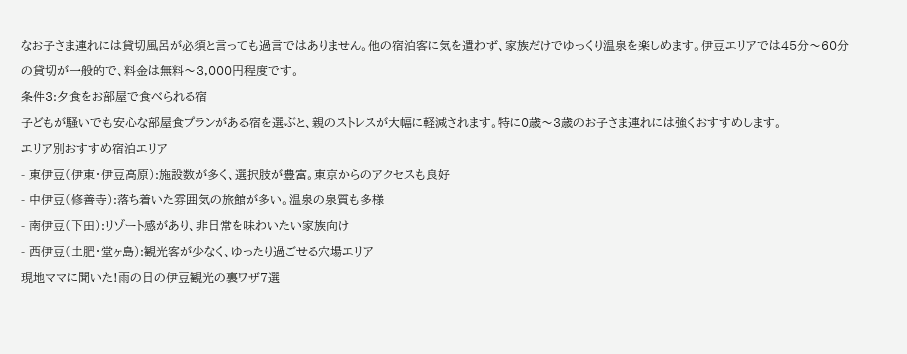なお子さま連れには貸切風呂が必須と言っても過言ではありません。他の宿泊客に気を遣わず、家族だけでゆっくり温泉を楽しめます。伊豆エリアでは45分〜60分の貸切が一般的で、料金は無料〜3,000円程度です。
条件3:夕食をお部屋で食べられる宿
子どもが騒いでも安心な部屋食プランがある宿を選ぶと、親のストレスが大幅に軽減されます。特に0歳〜3歳のお子さま連れには強くおすすめします。
エリア別おすすめ宿泊エリア
- 東伊豆(伊東・伊豆高原):施設数が多く、選択肢が豊富。東京からのアクセスも良好
- 中伊豆(修善寺):落ち着いた雰囲気の旅館が多い。温泉の泉質も多様
- 南伊豆(下田):リゾート感があり、非日常を味わいたい家族向け
- 西伊豆(土肥・堂ヶ島):観光客が少なく、ゆったり過ごせる穴場エリア
現地ママに聞いた!雨の日の伊豆観光の裏ワザ7選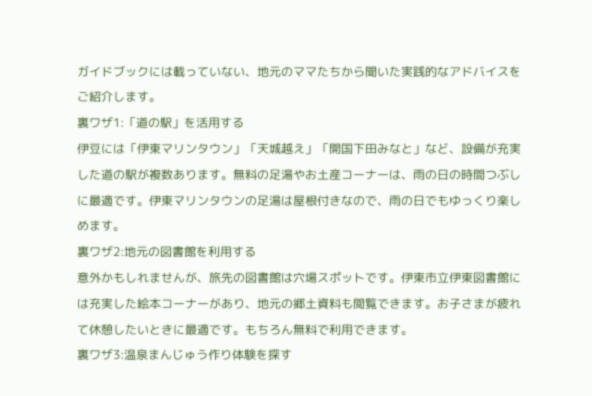ガイドブックには載っていない、地元のママたちから聞いた実践的なアドバイスをご紹介します。
裏ワザ1:「道の駅」を活用する
伊豆には「伊東マリンタウン」「天城越え」「開国下田みなと」など、設備が充実した道の駅が複数あります。無料の足湯やお土産コーナーは、雨の日の時間つぶしに最適です。伊東マリンタウンの足湯は屋根付きなので、雨の日でもゆっくり楽しめます。
裏ワザ2:地元の図書館を利用する
意外かもしれませんが、旅先の図書館は穴場スポットです。伊東市立伊東図書館には充実した絵本コーナーがあり、地元の郷土資料も閲覧できます。お子さまが疲れて休憩したいときに最適です。もちろん無料で利用できます。
裏ワザ3:温泉まんじゅう作り体験を探す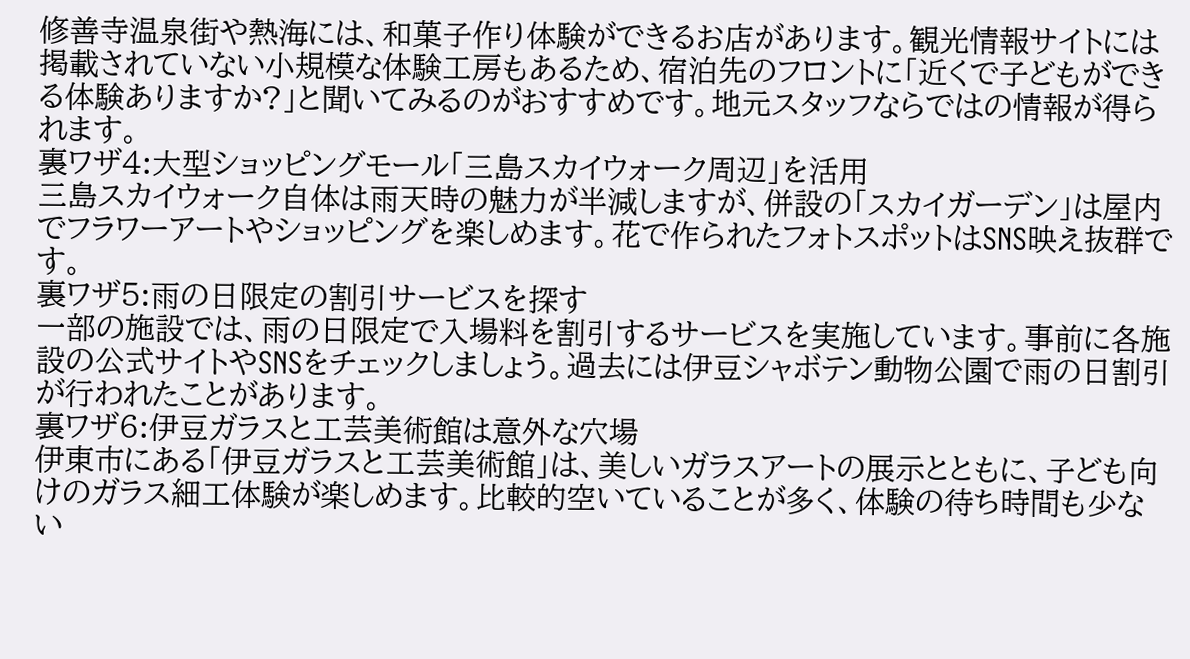修善寺温泉街や熱海には、和菓子作り体験ができるお店があります。観光情報サイトには掲載されていない小規模な体験工房もあるため、宿泊先のフロントに「近くで子どもができる体験ありますか?」と聞いてみるのがおすすめです。地元スタッフならではの情報が得られます。
裏ワザ4:大型ショッピングモール「三島スカイウォーク周辺」を活用
三島スカイウォーク自体は雨天時の魅力が半減しますが、併設の「スカイガーデン」は屋内でフラワーアートやショッピングを楽しめます。花で作られたフォトスポットはSNS映え抜群です。
裏ワザ5:雨の日限定の割引サービスを探す
一部の施設では、雨の日限定で入場料を割引するサービスを実施しています。事前に各施設の公式サイトやSNSをチェックしましょう。過去には伊豆シャボテン動物公園で雨の日割引が行われたことがあります。
裏ワザ6:伊豆ガラスと工芸美術館は意外な穴場
伊東市にある「伊豆ガラスと工芸美術館」は、美しいガラスアートの展示とともに、子ども向けのガラス細工体験が楽しめます。比較的空いていることが多く、体験の待ち時間も少ない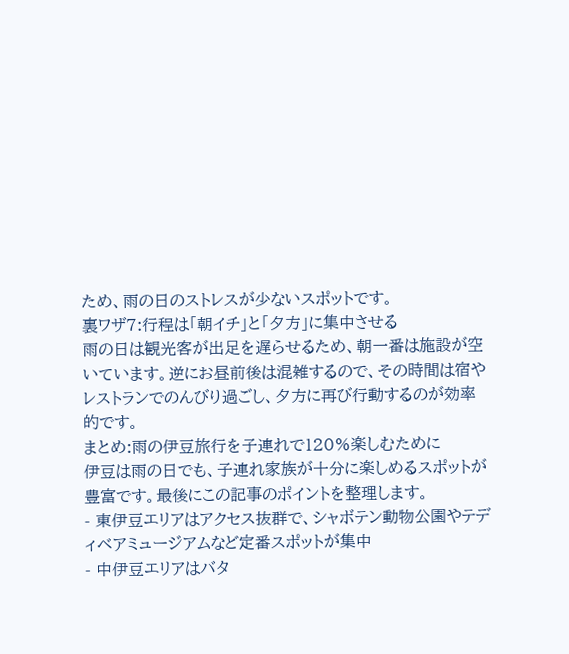ため、雨の日のストレスが少ないスポットです。
裏ワザ7:行程は「朝イチ」と「夕方」に集中させる
雨の日は観光客が出足を遅らせるため、朝一番は施設が空いています。逆にお昼前後は混雑するので、その時間は宿やレストランでのんびり過ごし、夕方に再び行動するのが効率的です。
まとめ:雨の伊豆旅行を子連れで120%楽しむために
伊豆は雨の日でも、子連れ家族が十分に楽しめるスポットが豊富です。最後にこの記事のポイントを整理します。
- 東伊豆エリアはアクセス抜群で、シャボテン動物公園やテディベアミュージアムなど定番スポットが集中
- 中伊豆エリアはバタ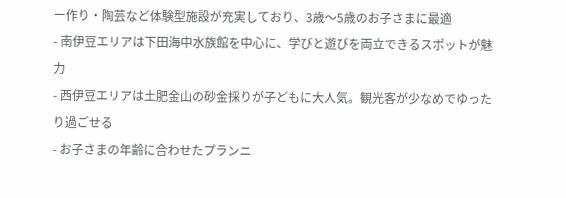ー作り・陶芸など体験型施設が充実しており、3歳〜5歳のお子さまに最適
- 南伊豆エリアは下田海中水族館を中心に、学びと遊びを両立できるスポットが魅力
- 西伊豆エリアは土肥金山の砂金採りが子どもに大人気。観光客が少なめでゆったり過ごせる
- お子さまの年齢に合わせたプランニ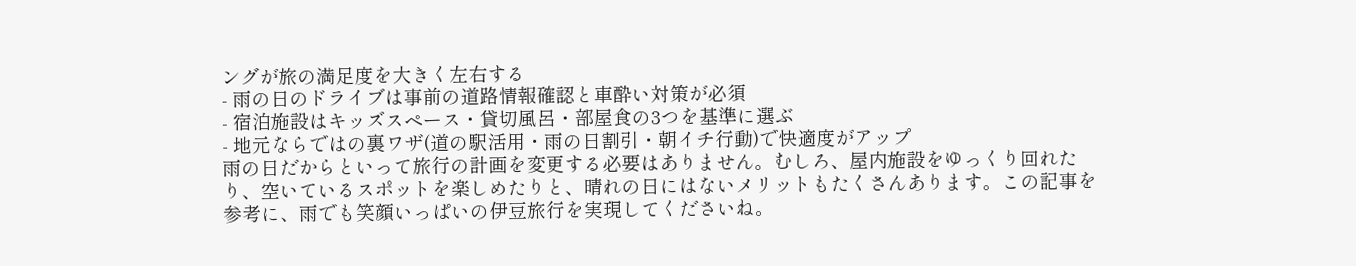ングが旅の満足度を大きく左右する
- 雨の日のドライブは事前の道路情報確認と車酔い対策が必須
- 宿泊施設はキッズスペース・貸切風呂・部屋食の3つを基準に選ぶ
- 地元ならではの裏ワザ(道の駅活用・雨の日割引・朝イチ行動)で快適度がアップ
雨の日だからといって旅行の計画を変更する必要はありません。むしろ、屋内施設をゆっくり回れたり、空いているスポットを楽しめたりと、晴れの日にはないメリットもたくさんあります。この記事を参考に、雨でも笑顔いっぱいの伊豆旅行を実現してくださいね。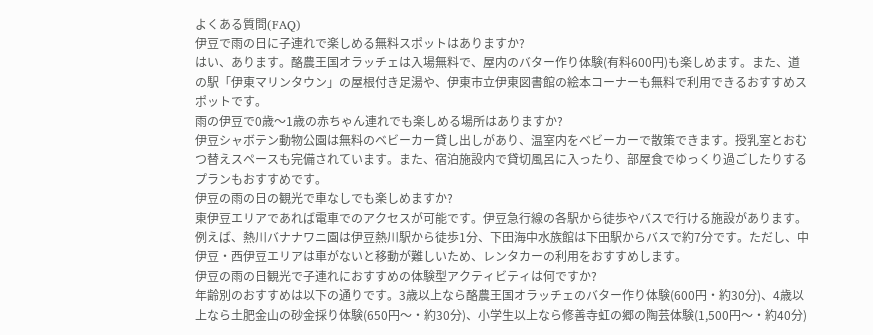よくある質問(FAQ)
伊豆で雨の日に子連れで楽しめる無料スポットはありますか?
はい、あります。酪農王国オラッチェは入場無料で、屋内のバター作り体験(有料600円)も楽しめます。また、道の駅「伊東マリンタウン」の屋根付き足湯や、伊東市立伊東図書館の絵本コーナーも無料で利用できるおすすめスポットです。
雨の伊豆で0歳〜1歳の赤ちゃん連れでも楽しめる場所はありますか?
伊豆シャボテン動物公園は無料のベビーカー貸し出しがあり、温室内をベビーカーで散策できます。授乳室とおむつ替えスペースも完備されています。また、宿泊施設内で貸切風呂に入ったり、部屋食でゆっくり過ごしたりするプランもおすすめです。
伊豆の雨の日の観光で車なしでも楽しめますか?
東伊豆エリアであれば電車でのアクセスが可能です。伊豆急行線の各駅から徒歩やバスで行ける施設があります。例えば、熱川バナナワニ園は伊豆熱川駅から徒歩1分、下田海中水族館は下田駅からバスで約7分です。ただし、中伊豆・西伊豆エリアは車がないと移動が難しいため、レンタカーの利用をおすすめします。
伊豆の雨の日観光で子連れにおすすめの体験型アクティビティは何ですか?
年齢別のおすすめは以下の通りです。3歳以上なら酪農王国オラッチェのバター作り体験(600円・約30分)、4歳以上なら土肥金山の砂金採り体験(650円〜・約30分)、小学生以上なら修善寺虹の郷の陶芸体験(1,500円〜・約40分)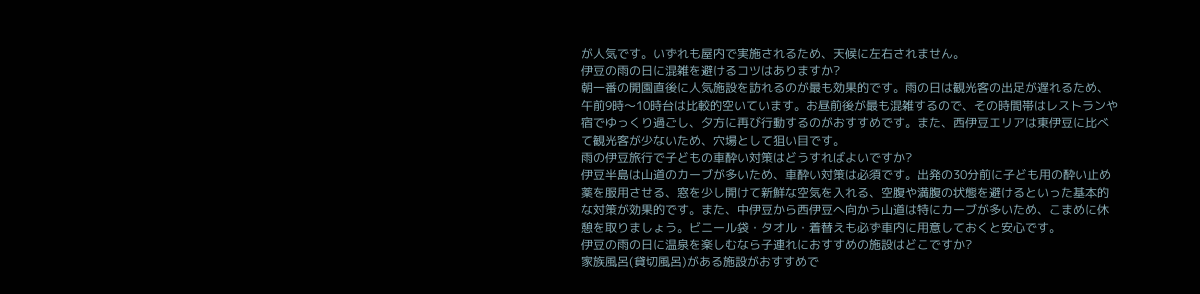が人気です。いずれも屋内で実施されるため、天候に左右されません。
伊豆の雨の日に混雑を避けるコツはありますか?
朝一番の開園直後に人気施設を訪れるのが最も効果的です。雨の日は観光客の出足が遅れるため、午前9時〜10時台は比較的空いています。お昼前後が最も混雑するので、その時間帯はレストランや宿でゆっくり過ごし、夕方に再び行動するのがおすすめです。また、西伊豆エリアは東伊豆に比べて観光客が少ないため、穴場として狙い目です。
雨の伊豆旅行で子どもの車酔い対策はどうすればよいですか?
伊豆半島は山道のカーブが多いため、車酔い対策は必須です。出発の30分前に子ども用の酔い止め薬を服用させる、窓を少し開けて新鮮な空気を入れる、空腹や満腹の状態を避けるといった基本的な対策が効果的です。また、中伊豆から西伊豆へ向かう山道は特にカーブが多いため、こまめに休憩を取りましょう。ビニール袋・タオル・着替えも必ず車内に用意しておくと安心です。
伊豆の雨の日に温泉を楽しむなら子連れにおすすめの施設はどこですか?
家族風呂(貸切風呂)がある施設がおすすめで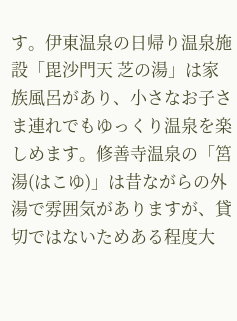す。伊東温泉の日帰り温泉施設「毘沙門天 芝の湯」は家族風呂があり、小さなお子さま連れでもゆっくり温泉を楽しめます。修善寺温泉の「筥湯(はこゆ)」は昔ながらの外湯で雰囲気がありますが、貸切ではないためある程度大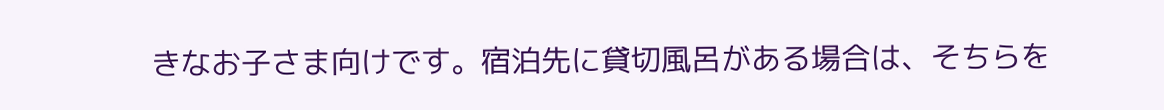きなお子さま向けです。宿泊先に貸切風呂がある場合は、そちらを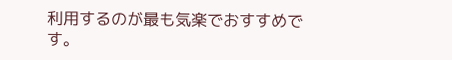利用するのが最も気楽でおすすめです。